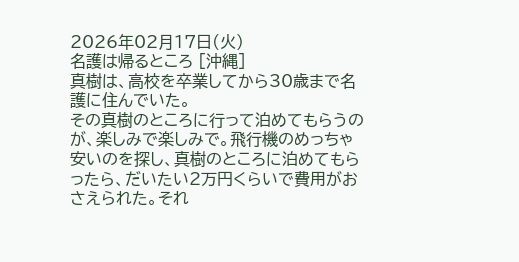2026年02月17日(火)
名護は帰るところ [沖縄]
真樹は、高校を卒業してから30歳まで名護に住んでいた。
その真樹のところに行って泊めてもらうのが、楽しみで楽しみで。飛行機のめっちゃ安いのを探し、真樹のところに泊めてもらったら、だいたい2万円くらいで費用がおさえられた。それ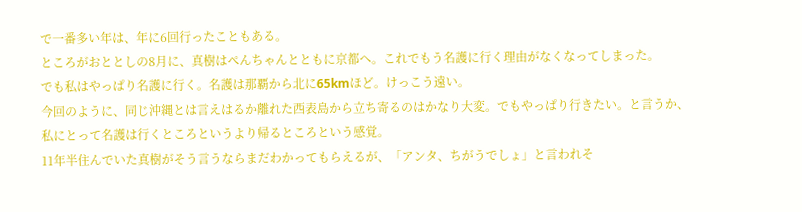で一番多い年は、年に6回行ったこともある。
ところがおととしの8月に、真樹はぺんちゃんとともに京都へ。これでもう名護に行く理由がなくなってしまった。
でも私はやっぱり名護に行く。名護は那覇から北に65kmほど。けっこう遠い。
今回のように、同じ沖縄とは言えはるか離れた西表島から立ち寄るのはかなり大変。でもやっぱり行きたい。と言うか、私にとって名護は行くところというより帰るところという感覚。
11年半住んでいた真樹がそう言うならまだわかってもらえるが、「アンタ、ちがうでしょ」と言われそ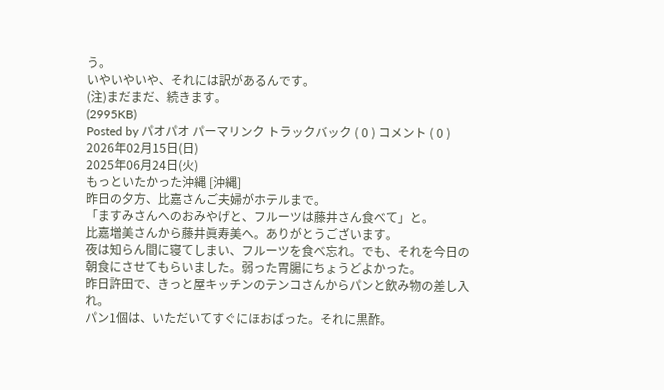う。
いやいやいや、それには訳があるんです。
(注)まだまだ、続きます。
(2995KB)
Posted by パオパオ パーマリンク トラックバック ( 0 ) コメント ( 0 )
2026年02月15日(日)
2025年06月24日(火)
もっといたかった沖縄 [沖縄]
昨日の夕方、比嘉さんご夫婦がホテルまで。
「ますみさんへのおみやげと、フルーツは藤井さん食べて」と。
比嘉増美さんから藤井眞寿美へ。ありがとうございます。
夜は知らん間に寝てしまい、フルーツを食べ忘れ。でも、それを今日の朝食にさせてもらいました。弱った胃腸にちょうどよかった。
昨日許田で、きっと屋キッチンのテンコさんからパンと飲み物の差し入れ。
パン1個は、いただいてすぐにほおばった。それに黒酢。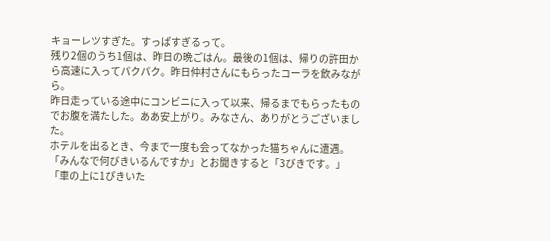キョーレツすぎた。すっぱすぎるって。
残り2個のうち1個は、昨日の晩ごはん。最後の1個は、帰りの許田から高速に入ってパクパク。昨日仲村さんにもらったコーラを飲みながら。
昨日走っている途中にコンビニに入って以来、帰るまでもらったものでお腹を満たした。ああ安上がり。みなさん、ありがとうございました。
ホテルを出るとき、今まで一度も会ってなかった猫ちゃんに遭遇。
「みんなで何びきいるんですか」とお聞きすると「3びきです。」
「車の上に1ぴきいた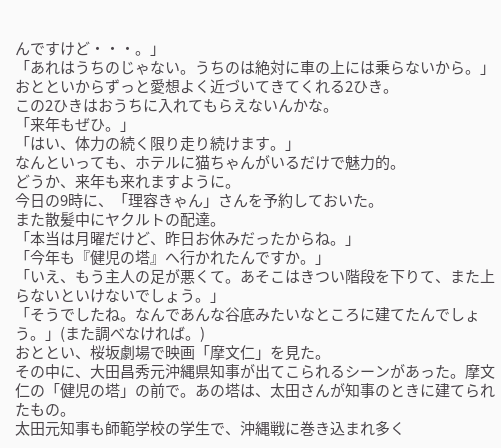んですけど・・・。」
「あれはうちのじゃない。うちのは絶対に車の上には乗らないから。」
おとといからずっと愛想よく近づいてきてくれる2ひき。
この2ひきはおうちに入れてもらえないんかな。
「来年もぜひ。」
「はい、体力の続く限り走り続けます。」
なんといっても、ホテルに猫ちゃんがいるだけで魅力的。
どうか、来年も来れますように。
今日の9時に、「理容きゃん」さんを予約しておいた。
また散髪中にヤクルトの配達。
「本当は月曜だけど、昨日お休みだったからね。」
「今年も『健児の塔』へ行かれたんですか。」
「いえ、もう主人の足が悪くて。あそこはきつい階段を下りて、また上らないといけないでしょう。」
「そうでしたね。なんであんな谷底みたいなところに建てたんでしょう。」(また調べなければ。)
おととい、桜坂劇場で映画「摩文仁」を見た。
その中に、大田昌秀元沖縄県知事が出てこられるシーンがあった。摩文仁の「健児の塔」の前で。あの塔は、太田さんが知事のときに建てられたもの。
太田元知事も師範学校の学生で、沖縄戦に巻き込まれ多く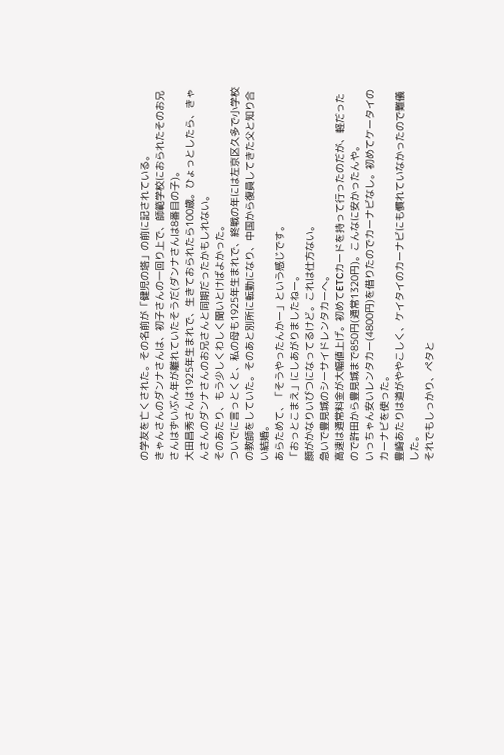の学友を亡くされた。その名前が「健児の塔」の前に記されている。
きゃんさんのダンナさんは、初子さんの一回り上で、師範学校におられたそのお兄さんはずいぶん年が離れていたそうだ(ダンナさんは8番目の子)。
大田昌秀さんは1925年生まれで、生きておられたら100歳。ひょっとしたら、きゃんさんのダンナさんのお兄さんと同期だったかもしれない。
そのあたり、もう少しくわしく聞いとけばよかった。
ついでに言っとくと、私の母も1925年生まれで、終戦の年には左京区久多で小学校の教師をしていた。そのあと別所に転勤になり、中国から復員してきた父と知り合い結婚。
あらためて、「そうやったんかー」という感じです。
「おっとこまえ」にしあがりましたねー。
顔がかなりいびつになってるけど。これは仕方ない。
急いで豊見城のシーサイドレンタカーへ。
高速は通常料金が大幅値上げ。初めてETCカードを持って行ったのだが、軽だったので許田から豊見城まで850円(通常1320円)。こんなに安かったんや。
いっちゃん安いレンタカー(4800円)を借りたのでカーナビなし。初めてケータイのカーナビを使った。
豊崎あたりは道がややこしく、ケイタイのカーナビにも慣れていなかったので難儀した。
それでもしっかり、ペタと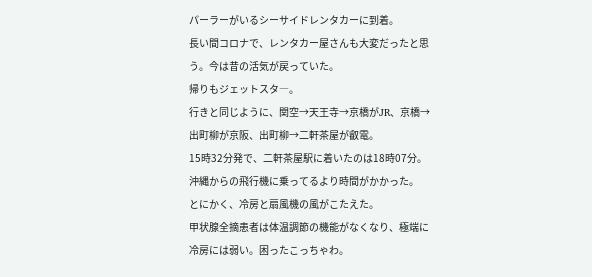パーラーがいるシーサイドレンタカーに到着。
長い間コロナで、レンタカー屋さんも大変だったと思う。今は昔の活気が戻っていた。
帰りもジェットスタ―。
行きと同じように、関空→天王寺→京橋がJR、京橋→出町柳が京阪、出町柳→二軒茶屋が叡電。
15時32分発で、二軒茶屋駅に着いたのは18時07分。沖縄からの飛行機に乗ってるより時間がかかった。
とにかく、冷房と扇風機の風がこたえた。
甲状腺全摘患者は体温調節の機能がなくなり、極端に冷房には弱い。困ったこっちゃわ。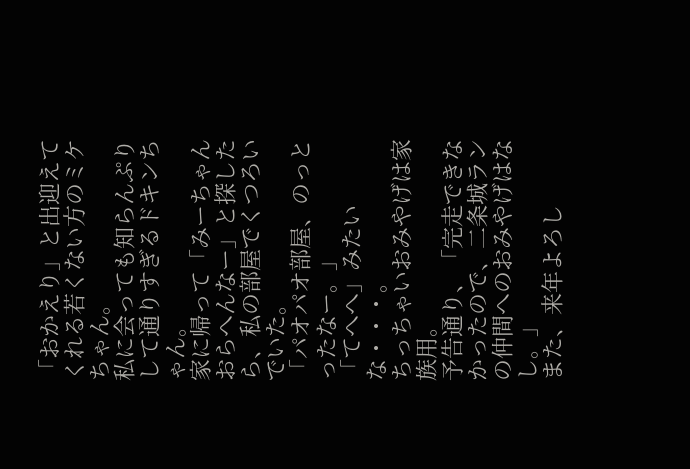「おかえり」と出迎えてくれる若くない方のミケちゃん。
私に会っても知らんぷりして通りすぎるドキンちゃん。
家に帰って「みーちゃんおらへんなー」と探したら、私の部屋でくつろいでいた。
「パオパオ部屋、のっとったなー。」
「てへへ」みたいな・・・。
ちっちゃいおみやげは家族用。
予告通り、「完走できなかったので、二条城ランの仲間へのおみやげはなし。」
また、来年よろし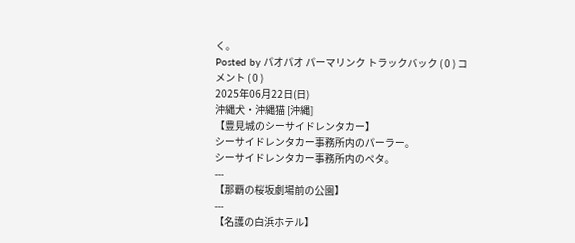く。
Posted by パオパオ パーマリンク トラックバック ( 0 ) コメント ( 0 )
2025年06月22日(日)
沖縄犬・沖縄猫 [沖縄]
【豊見城のシーサイドレンタカー】
シーサイドレンタカー事務所内のパーラー。
シーサイドレンタカー事務所内のペタ。
---
【那覇の桜坂劇場前の公園】
---
【名護の白浜ホテル】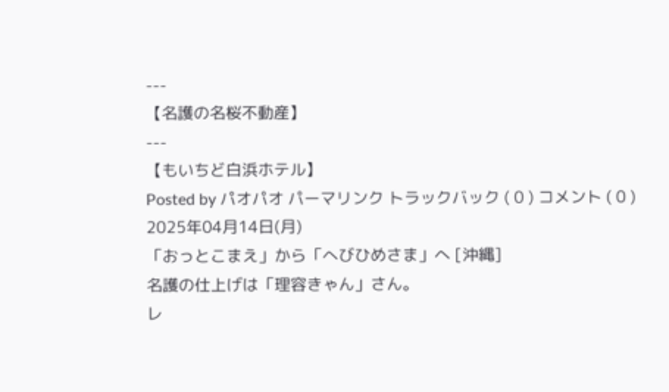---
【名護の名桜不動産】
---
【もいちど白浜ホテル】
Posted by パオパオ パーマリンク トラックバック ( 0 ) コメント ( 0 )
2025年04月14日(月)
「おっとこまえ」から「へびひめさま」へ [沖縄]
名護の仕上げは「理容きゃん」さん。
レ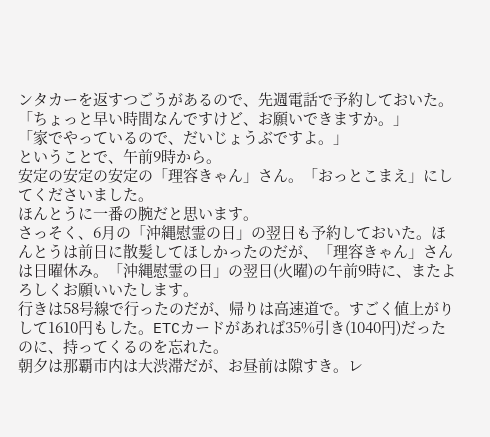ンタカーを返すつごうがあるので、先週電話で予約しておいた。
「ちょっと早い時間なんですけど、お願いできますか。」
「家でやっているので、だいじょうぶですよ。」
ということで、午前9時から。
安定の安定の安定の「理容きゃん」さん。「おっとこまえ」にしてくださいました。
ほんとうに一番の腕だと思います。
さっそく、6月の「沖縄慰霊の日」の翌日も予約しておいた。ほんとうは前日に散髪してほしかったのだが、「理容きゃん」さんは日曜休み。「沖縄慰霊の日」の翌日(火曜)の午前9時に、またよろしくお願いいたします。
行きは58号線で行ったのだが、帰りは高速道で。すごく値上がりして1610円もした。ETCカードがあれば35%引き(1040円)だったのに、持ってくるのを忘れた。
朝夕は那覇市内は大渋滞だが、お昼前は隙すき。レ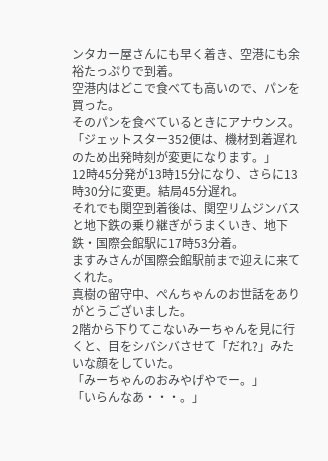ンタカー屋さんにも早く着き、空港にも余裕たっぷりで到着。
空港内はどこで食べても高いので、パンを買った。
そのパンを食べているときにアナウンス。
「ジェットスター352便は、機材到着遅れのため出発時刻が変更になります。」
12時45分発が13時15分になり、さらに13時30分に変更。結局45分遅れ。
それでも関空到着後は、関空リムジンバスと地下鉄の乗り継ぎがうまくいき、地下鉄・国際会館駅に17時53分着。
ますみさんが国際会館駅前まで迎えに来てくれた。
真樹の留守中、ぺんちゃんのお世話をありがとうございました。
2階から下りてこないみーちゃんを見に行くと、目をシバシバさせて「だれ?」みたいな顔をしていた。
「みーちゃんのおみやげやでー。」
「いらんなあ・・・。」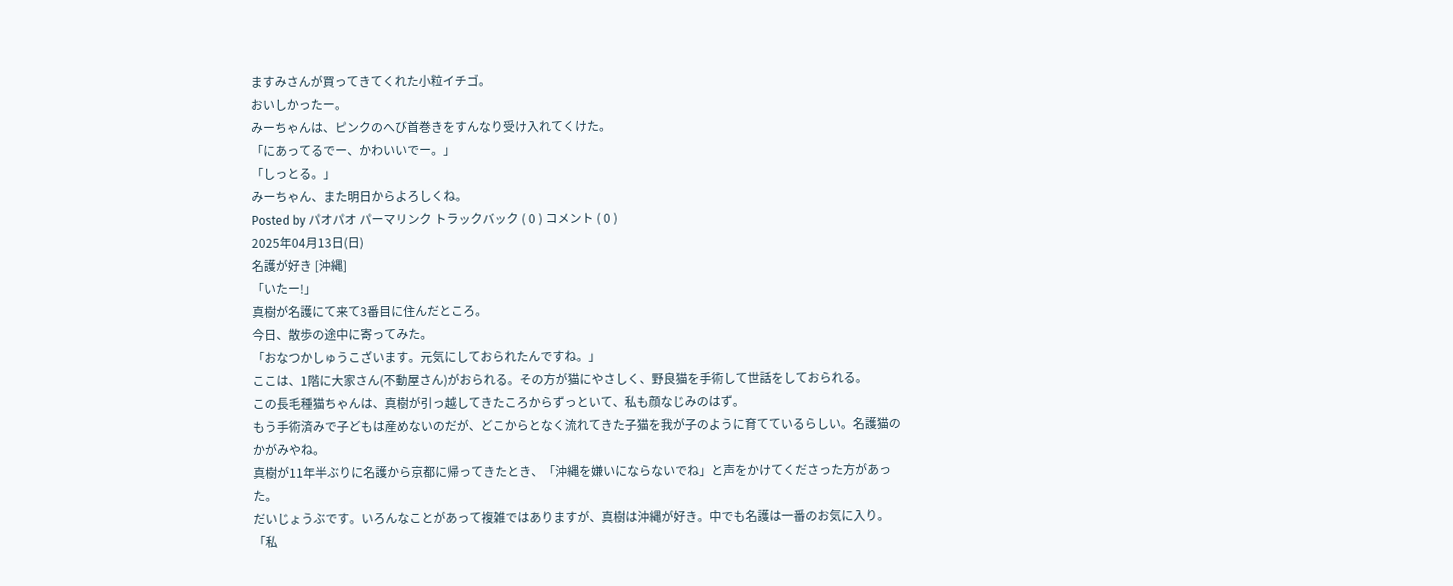ますみさんが買ってきてくれた小粒イチゴ。
おいしかったー。
みーちゃんは、ピンクのへび首巻きをすんなり受け入れてくけた。
「にあってるでー、かわいいでー。」
「しっとる。」
みーちゃん、また明日からよろしくね。
Posted by パオパオ パーマリンク トラックバック ( 0 ) コメント ( 0 )
2025年04月13日(日)
名護が好き [沖縄]
「いたー!」
真樹が名護にて来て3番目に住んだところ。
今日、散歩の途中に寄ってみた。
「おなつかしゅうこざいます。元気にしておられたんですね。」
ここは、1階に大家さん(不動屋さん)がおられる。その方が猫にやさしく、野良猫を手術して世話をしておられる。
この長毛種猫ちゃんは、真樹が引っ越してきたころからずっといて、私も顔なじみのはず。
もう手術済みで子どもは産めないのだが、どこからとなく流れてきた子猫を我が子のように育てているらしい。名護猫のかがみやね。
真樹が11年半ぶりに名護から京都に帰ってきたとき、「沖縄を嫌いにならないでね」と声をかけてくださった方があった。
だいじょうぶです。いろんなことがあって複雑ではありますが、真樹は沖縄が好き。中でも名護は一番のお気に入り。
「私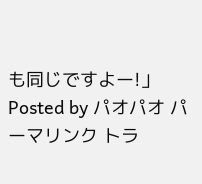も同じですよー!」
Posted by パオパオ パーマリンク トラ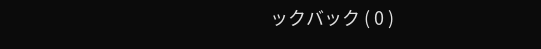ックバック ( 0 )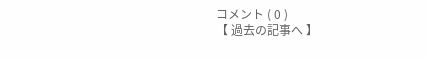コメント ( 0 )
【 過去の記事へ 】